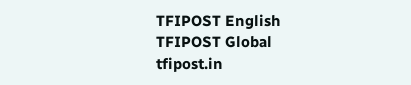TFIPOST English
TFIPOST Global
tfipost.in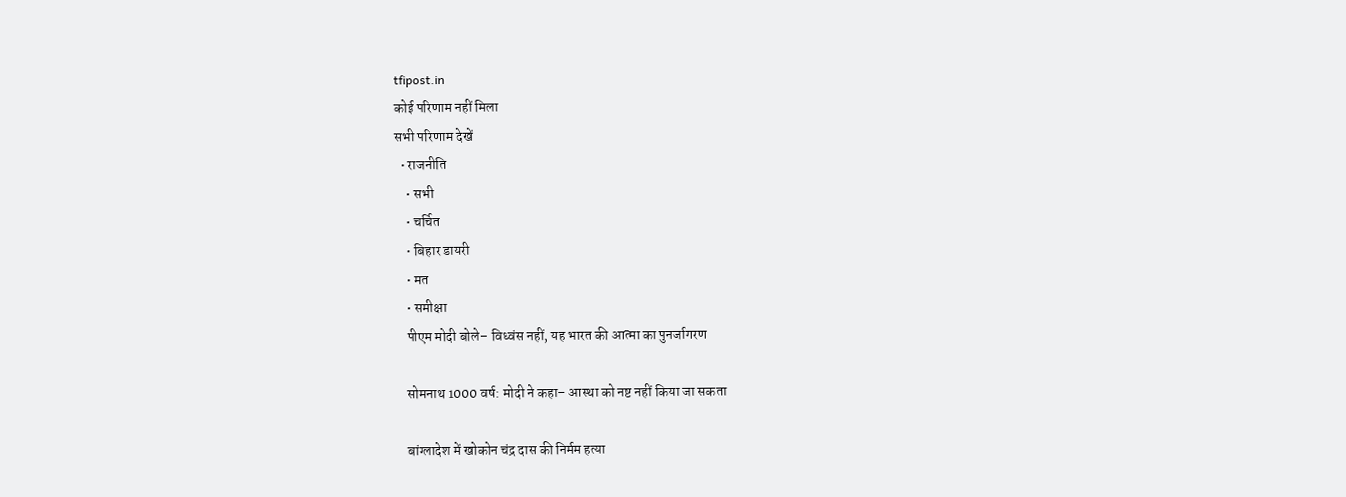tfipost.in
कोई परिणाम नहीं मिला
सभी परिणाम देखें
  • राजनीति
    • सभी
    • चर्चित
    • बिहार डायरी
    • मत
    • समीक्षा
    पीएम मोदी बोले– विध्वंस नहीं, यह भारत की आत्मा का पुनर्जागरण

    सोमनाथ 1000 वर्ष: मोदी ने कहा– आस्था को नष्ट नहीं किया जा सकता

    बांग्लादेश में खोकोन चंद्र दास की निर्मम हत्या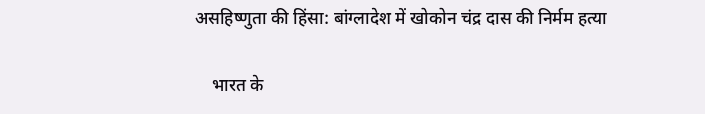असहिष्णुता की हिंसा: बांग्लादेश में खोकोन चंद्र दास की निर्मम हत्या

    भारत के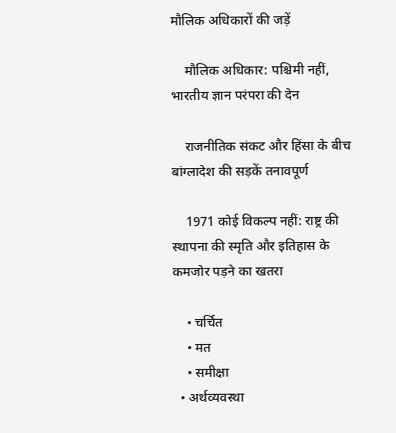मौलिक अधिकारों की जड़ें

    मौलिक अधिकार: पश्चिमी नहीं, भारतीय ज्ञान परंपरा की देन

    राजनीतिक संकट और हिंसा के बीच बांग्लादेश की सड़कें तनावपूर्ण

    1971 कोई विकल्प नहीं: राष्ट्र की स्थापना की स्मृति और इतिहास के कमजोर पड़ने का खतरा

    • चर्चित
    • मत
    • समीक्षा
  • अर्थव्यवस्था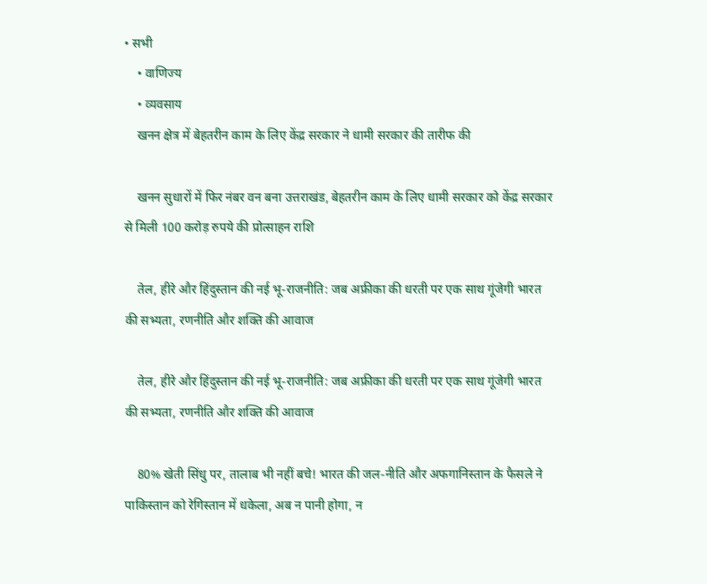• सभी
    • वाणिज्य
    • व्यवसाय
    खनन क्षेत्र में बेहतरीन काम के लिए केंद्र सरकार ने धामी सरकार की तारीफ की

    खनन सुधारों में फिर नंबर वन बना उत्तराखंड, बेहतरीन काम के लिए धामी सरकार को केंद्र सरकार से मिली 100 करोड़ रुपये की प्रोत्साहन राशि

    तेल, हीरे और हिंदुस्तान की नई भू-राजनीति: जब अफ्रीका की धरती पर एक साथ गूंजेगी भारत की सभ्यता, रणनीति और शक्ति की आवाज

    तेल, हीरे और हिंदुस्तान की नई भू-राजनीति: जब अफ्रीका की धरती पर एक साथ गूंजेगी भारत की सभ्यता, रणनीति और शक्ति की आवाज

    80% खेती सिंधु पर, तालाब भी नहीं बचे! भारत की जल-नीति और अफगानिस्तान के फैसले ने पाकिस्तान को रेगिस्तान में धकेला, अब न पानी होगा, न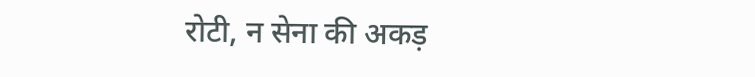रोटी, न सेना की अकड़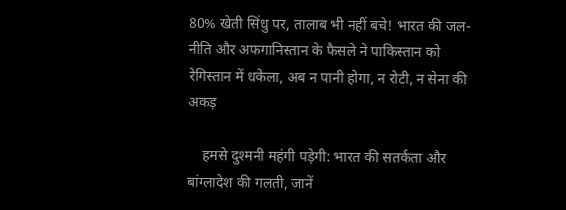80% खेती सिंधु पर, तालाब भी नहीं बचे! भारत की जल-नीति और अफगानिस्तान के फैसले ने पाकिस्तान को रेगिस्तान में धकेला, अब न पानी होगा, न रोटी, न सेना की अकड़

    हमसे दुश्मनी महंगी पड़ेगी: भारत की सतर्कता और बांग्लादेश की गलती, जानें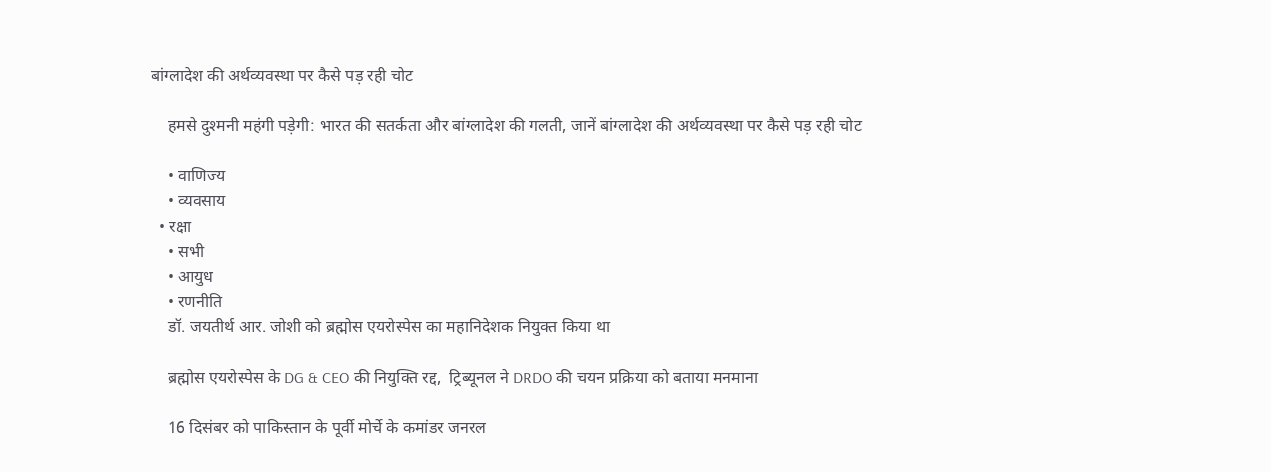बांग्लादेश की अर्थव्यवस्था पर कैसे पड़ रही चोट

    हमसे दुश्मनी महंगी पड़ेगी: भारत की सतर्कता और बांग्लादेश की गलती, जानें बांग्लादेश की अर्थव्यवस्था पर कैसे पड़ रही चोट

    • वाणिज्य
    • व्यवसाय
  • रक्षा
    • सभी
    • आयुध
    • रणनीति
    डॉ. जयतीर्थ आर. जोशी को ब्रह्मोस एयरोस्पेस का महानिदेशक नियुक्त किया था

    ब्रह्मोस एयरोस्पेस के DG & CEO की नियुक्ति रद्द,  ट्रिब्यूनल ने DRDO की चयन प्रक्रिया को बताया मनमाना

    16 दिसंबर को पाकिस्तान के पूर्वी मोर्चे के कमांडर जनरल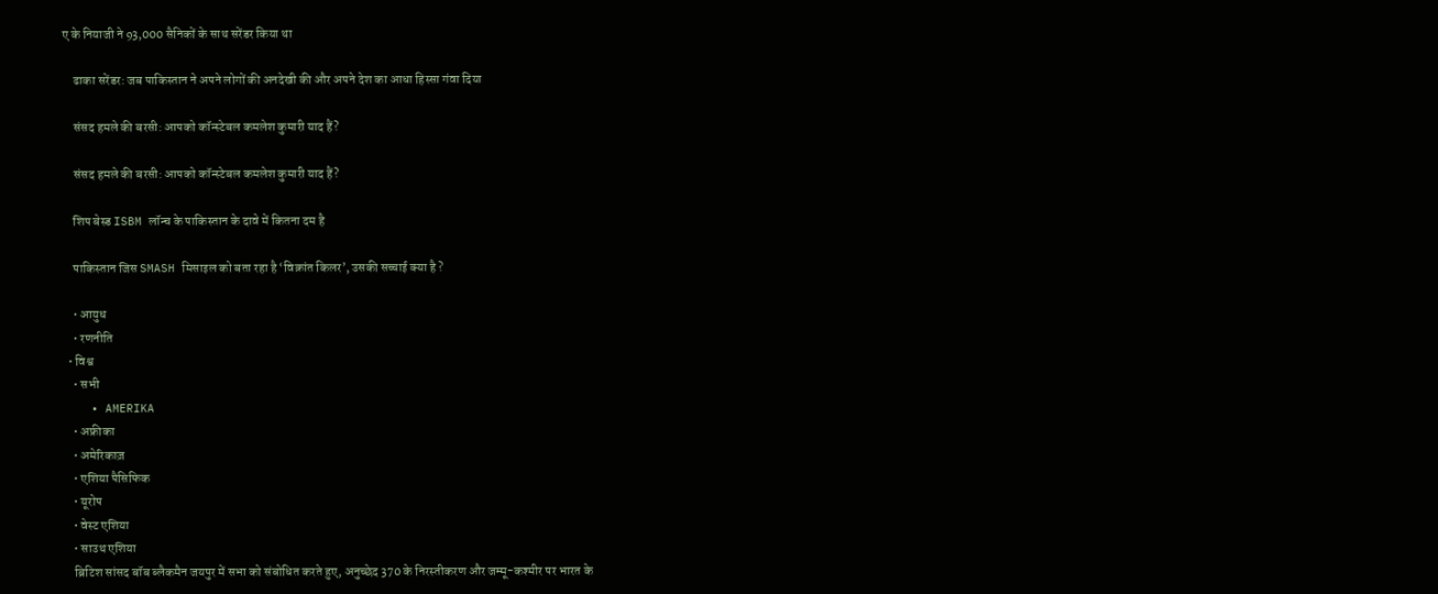ए के नियाजी ने 93,000 सैनिकों के साथ सरेंडर किया था

    ढाका सरेंडर: जब पाकिस्तान ने अपने लोगों की अनदेखी की और अपने देश का आधा हिस्सा गंवा दिया

    संसद हमले की बरसी: आपको कॉन्स्टेबल कमलेश कुमारी याद हैं?

    संसद हमले की बरसी: आपको कॉन्स्टेबल कमलेश कुमारी याद हैं?

    शिप बेस्ड ISBM लॉन्च के पाकिस्तान के दावे में कितना दम है

    पाकिस्तान जिस SMASH मिसाइल को बता रहा है ‘विक्रांत किलर’, उसकी सच्चाई क्या है ?

    • आयुध
    • रणनीति
  • विश्व
    • सभी
    • AMERIKA
    • अफ्रीका
    • अमेरिकाज़
    • एशिया पैसिफिक
    • यूरोप
    • वेस्ट एशिया
    • साउथ एशिया
    ब्रिटिश सांसद बॉब ब्लैकमैन जयपुर में सभा को संबोधित करते हुए, अनुच्छेद 370 के निरस्तीकरण और जम्मू-कश्मीर पर भारत के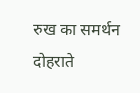रुख का समर्थन दोहराते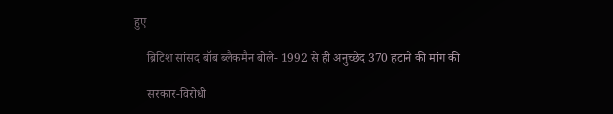हुए

    ब्रिटिश सांसद बॉब ब्लैकमैन बोले- 1992 से ही अनुच्छेद 370 हटाने की मांग की

    सरकार-विरोधी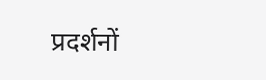प्रदर्शनों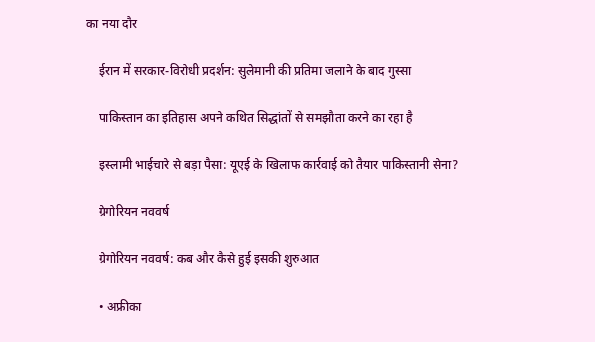का नया दौर

    ईरान में सरकार-विरोधी प्रदर्शन: सुलेमानी की प्रतिमा जलाने के बाद गुस्सा

    पाकिस्तान का इतिहास अपने कथित सिद्धांतों से समझौता करने का रहा है

    इस्लामी भाईचारे से बड़ा पैसा: यूएई के खिलाफ कार्रवाई को तैयार पाकिस्तानी सेना?

    ग्रेगोरियन नववर्ष

    ग्रेगोरियन नववर्ष: कब और कैसे हुई इसकी शुरुआत

    • अफ्रीका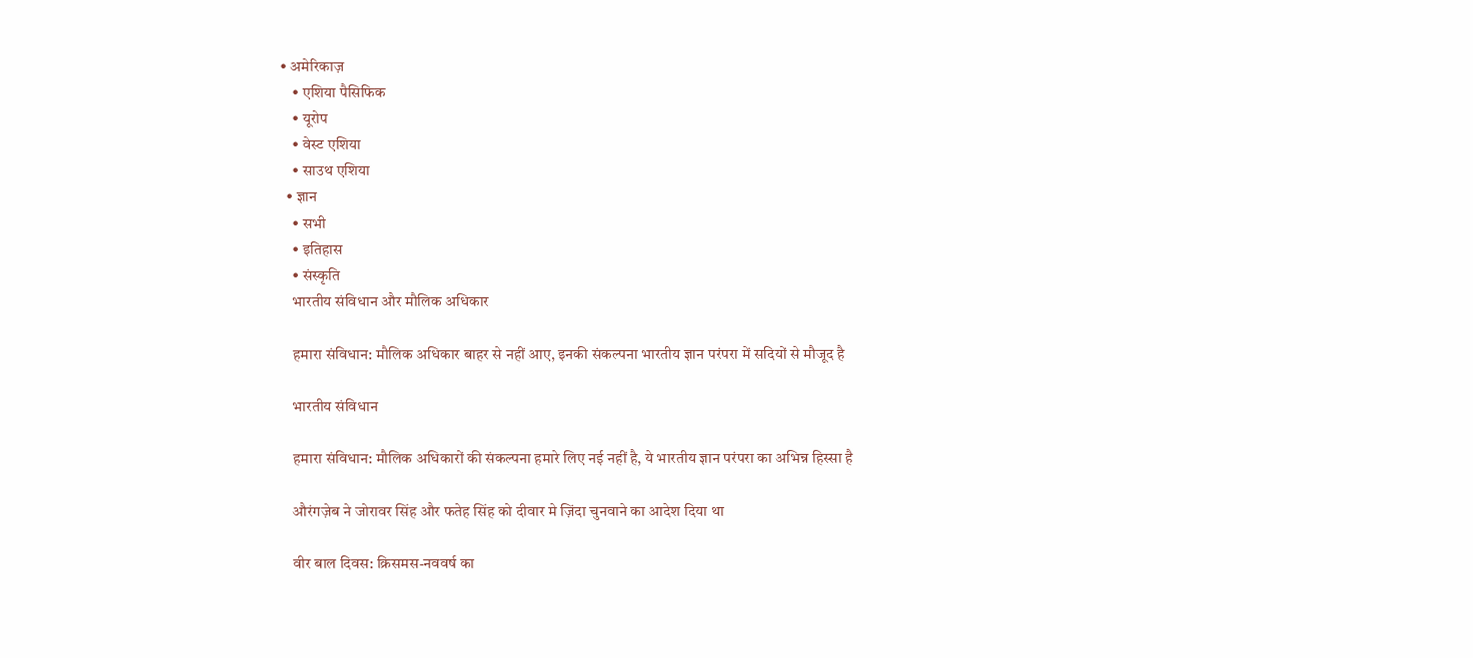• अमेरिकाज़
    • एशिया पैसिफिक
    • यूरोप
    • वेस्ट एशिया
    • साउथ एशिया
  • ज्ञान
    • सभी
    • इतिहास
    • संस्कृति
    भारतीय संविधान और मौलिक अधिकार

    हमारा संविधान: मौलिक अधिकार बाहर से नहीं आए, इनकी संकल्पना भारतीय ज्ञान परंपरा में सदियों से मौजूद है

    भारतीय संविधान

    हमारा संविधान: मौलिक अधिकारों की संकल्पना हमारे लिए नई नहीं है, ये भारतीय ज्ञान परंपरा का अभिन्न हिस्सा है

    औरंगज़ेब ने जोरावर सिंह और फतेह सिंह को दीवार मे ज़िंदा चुनवाने का आदेश दिया था

    वीर बाल दिवस: क्रिसमस-नववर्ष का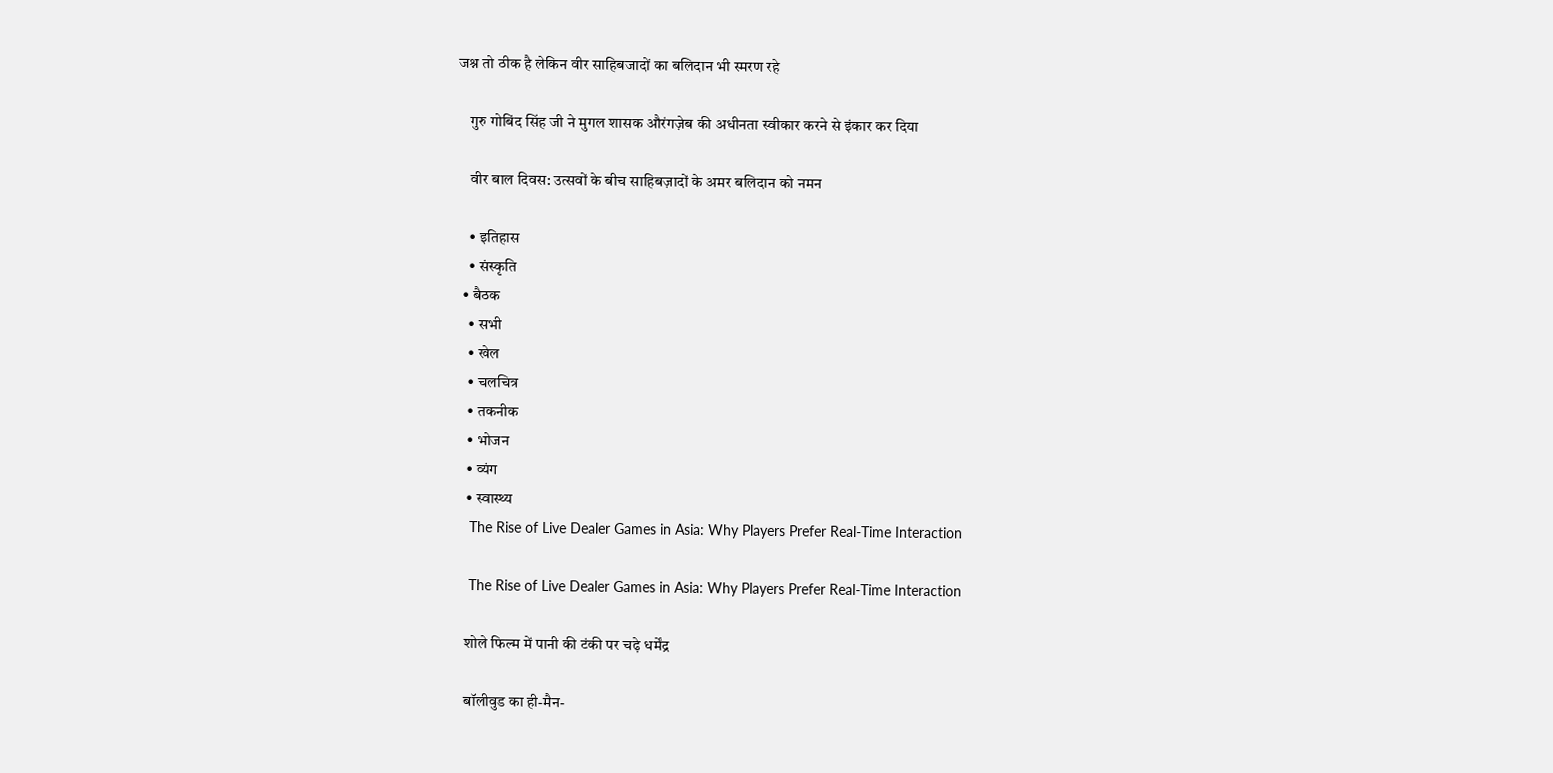जश्न तो ठीक है लेकिन वीर साहिबजादों का बलिदान भी स्मरण रहे

    गुरु गोबिंद सिंह जी ने मुगल शासक औरंगज़ेब की अधीनता स्वीकार करने से इंकार कर दिया

    वीर बाल दिवस: उत्सवों के बीच साहिबज़ादों के अमर बलिदान को नमन

    • इतिहास
    • संस्कृति
  • बैठक
    • सभी
    • खेल
    • चलचित्र
    • तकनीक
    • भोजन
    • व्यंग
    • स्वास्थ्य
    The Rise of Live Dealer Games in Asia: Why Players Prefer Real-Time Interaction

    The Rise of Live Dealer Games in Asia: Why Players Prefer Real-Time Interaction

    शोले फिल्म में पानी की टंकी पर चढ़े धर्मेंद्र

    बॉलीवुड का ही-मैन-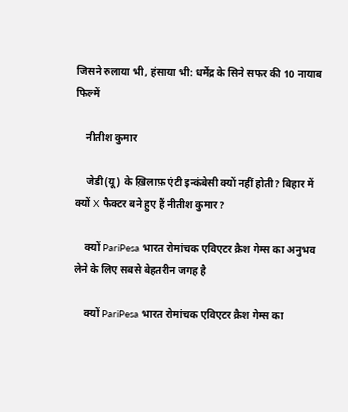जिसने रुलाया भी, हंसाया भी: धर्मेंद्र के सिने सफर की 10 नायाब फिल्में

    नीतीश कुमार

    जेडी(यू) के ख़िलाफ़ एंटी इन्कंबेसी क्यों नहीं होती? बिहार में क्यों X फैक्टर बने हुए हैं नीतीश कुमार?

    क्यों PariPesa भारत रोमांचक एविएटर क्रैश गेम्स का अनुभव लेने के लिए सबसे बेहतरीन जगह है

    क्यों PariPesa भारत रोमांचक एविएटर क्रैश गेम्स का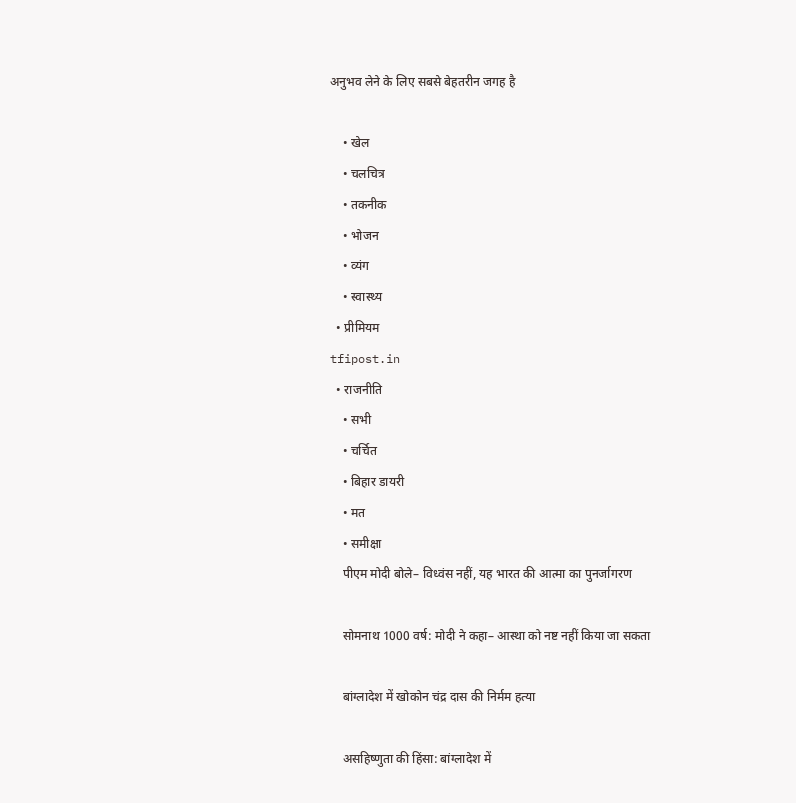अनुभव लेने के लिए सबसे बेहतरीन जगह है

    • खेल
    • चलचित्र
    • तकनीक
    • भोजन
    • व्यंग
    • स्वास्थ्य
  • प्रीमियम
tfipost.in
  • राजनीति
    • सभी
    • चर्चित
    • बिहार डायरी
    • मत
    • समीक्षा
    पीएम मोदी बोले– विध्वंस नहीं, यह भारत की आत्मा का पुनर्जागरण

    सोमनाथ 1000 वर्ष: मोदी ने कहा– आस्था को नष्ट नहीं किया जा सकता

    बांग्लादेश में खोकोन चंद्र दास की निर्मम हत्या

    असहिष्णुता की हिंसा: बांग्लादेश में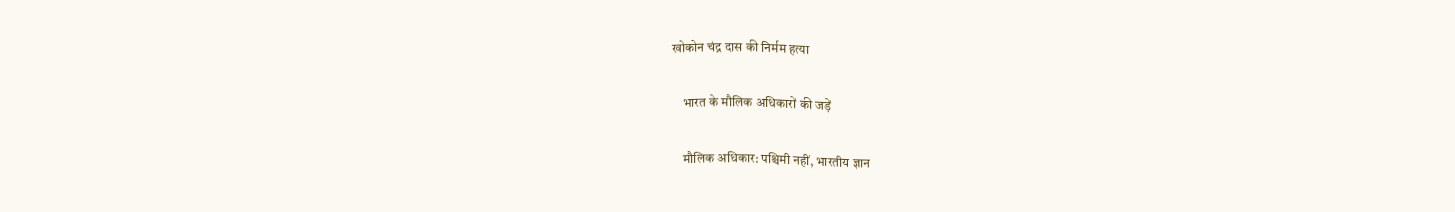खोकोन चंद्र दास की निर्मम हत्या

    भारत के मौलिक अधिकारों की जड़ें

    मौलिक अधिकार: पश्चिमी नहीं, भारतीय ज्ञान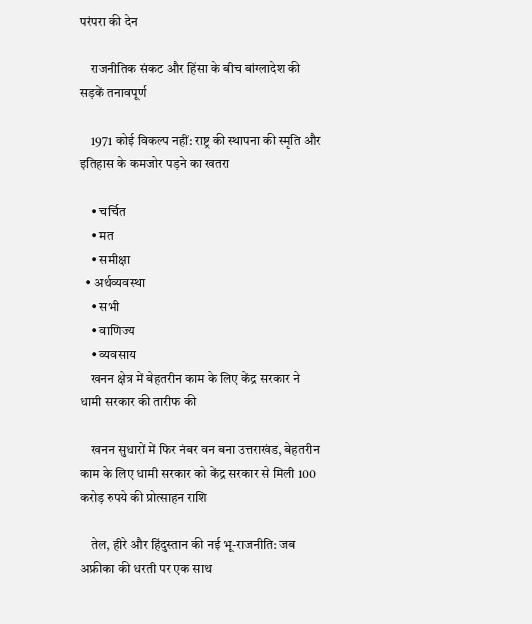परंपरा की देन

    राजनीतिक संकट और हिंसा के बीच बांग्लादेश की सड़कें तनावपूर्ण

    1971 कोई विकल्प नहीं: राष्ट्र की स्थापना की स्मृति और इतिहास के कमजोर पड़ने का खतरा

    • चर्चित
    • मत
    • समीक्षा
  • अर्थव्यवस्था
    • सभी
    • वाणिज्य
    • व्यवसाय
    खनन क्षेत्र में बेहतरीन काम के लिए केंद्र सरकार ने धामी सरकार की तारीफ की

    खनन सुधारों में फिर नंबर वन बना उत्तराखंड, बेहतरीन काम के लिए धामी सरकार को केंद्र सरकार से मिली 100 करोड़ रुपये की प्रोत्साहन राशि

    तेल, हीरे और हिंदुस्तान की नई भू-राजनीति: जब अफ्रीका की धरती पर एक साथ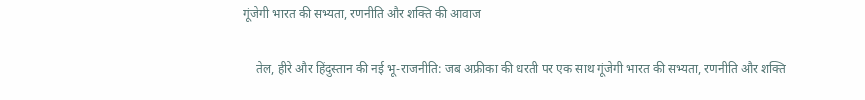गूंजेगी भारत की सभ्यता, रणनीति और शक्ति की आवाज

    तेल, हीरे और हिंदुस्तान की नई भू-राजनीति: जब अफ्रीका की धरती पर एक साथ गूंजेगी भारत की सभ्यता, रणनीति और शक्ति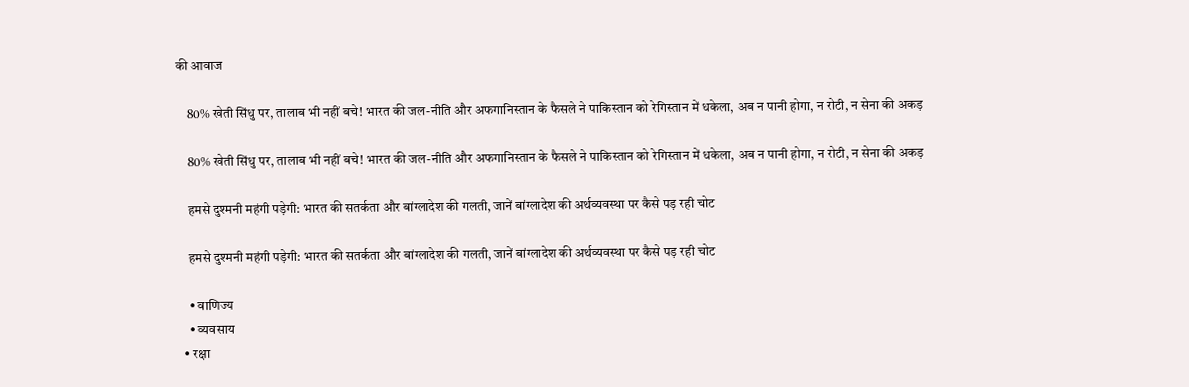की आवाज

    80% खेती सिंधु पर, तालाब भी नहीं बचे! भारत की जल-नीति और अफगानिस्तान के फैसले ने पाकिस्तान को रेगिस्तान में धकेला, अब न पानी होगा, न रोटी, न सेना की अकड़

    80% खेती सिंधु पर, तालाब भी नहीं बचे! भारत की जल-नीति और अफगानिस्तान के फैसले ने पाकिस्तान को रेगिस्तान में धकेला, अब न पानी होगा, न रोटी, न सेना की अकड़

    हमसे दुश्मनी महंगी पड़ेगी: भारत की सतर्कता और बांग्लादेश की गलती, जानें बांग्लादेश की अर्थव्यवस्था पर कैसे पड़ रही चोट

    हमसे दुश्मनी महंगी पड़ेगी: भारत की सतर्कता और बांग्लादेश की गलती, जानें बांग्लादेश की अर्थव्यवस्था पर कैसे पड़ रही चोट

    • वाणिज्य
    • व्यवसाय
  • रक्षा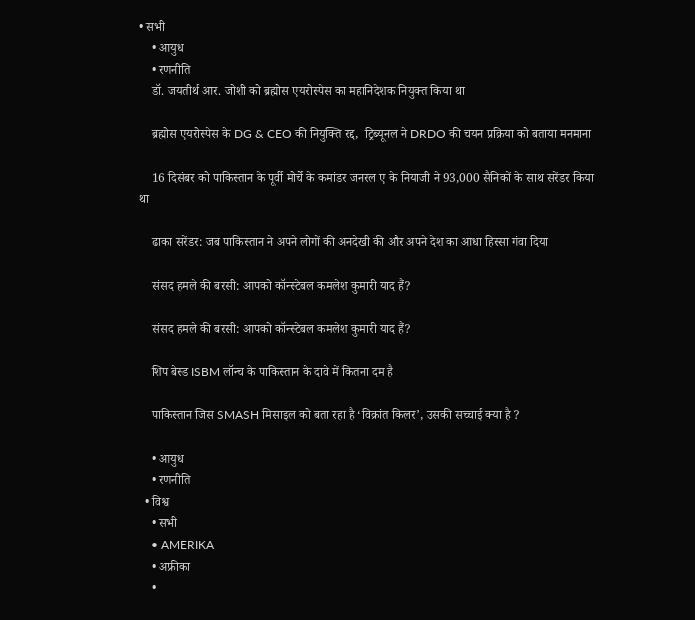• सभी
    • आयुध
    • रणनीति
    डॉ. जयतीर्थ आर. जोशी को ब्रह्मोस एयरोस्पेस का महानिदेशक नियुक्त किया था

    ब्रह्मोस एयरोस्पेस के DG & CEO की नियुक्ति रद्द,  ट्रिब्यूनल ने DRDO की चयन प्रक्रिया को बताया मनमाना

    16 दिसंबर को पाकिस्तान के पूर्वी मोर्चे के कमांडर जनरल ए के नियाजी ने 93,000 सैनिकों के साथ सरेंडर किया था

    ढाका सरेंडर: जब पाकिस्तान ने अपने लोगों की अनदेखी की और अपने देश का आधा हिस्सा गंवा दिया

    संसद हमले की बरसी: आपको कॉन्स्टेबल कमलेश कुमारी याद हैं?

    संसद हमले की बरसी: आपको कॉन्स्टेबल कमलेश कुमारी याद हैं?

    शिप बेस्ड ISBM लॉन्च के पाकिस्तान के दावे में कितना दम है

    पाकिस्तान जिस SMASH मिसाइल को बता रहा है ‘विक्रांत किलर’, उसकी सच्चाई क्या है ?

    • आयुध
    • रणनीति
  • विश्व
    • सभी
    • AMERIKA
    • अफ्रीका
    •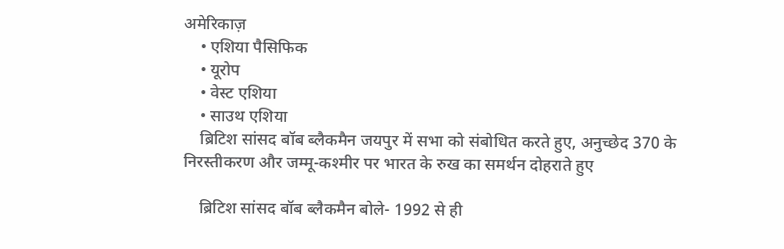अमेरिकाज़
    • एशिया पैसिफिक
    • यूरोप
    • वेस्ट एशिया
    • साउथ एशिया
    ब्रिटिश सांसद बॉब ब्लैकमैन जयपुर में सभा को संबोधित करते हुए, अनुच्छेद 370 के निरस्तीकरण और जम्मू-कश्मीर पर भारत के रुख का समर्थन दोहराते हुए

    ब्रिटिश सांसद बॉब ब्लैकमैन बोले- 1992 से ही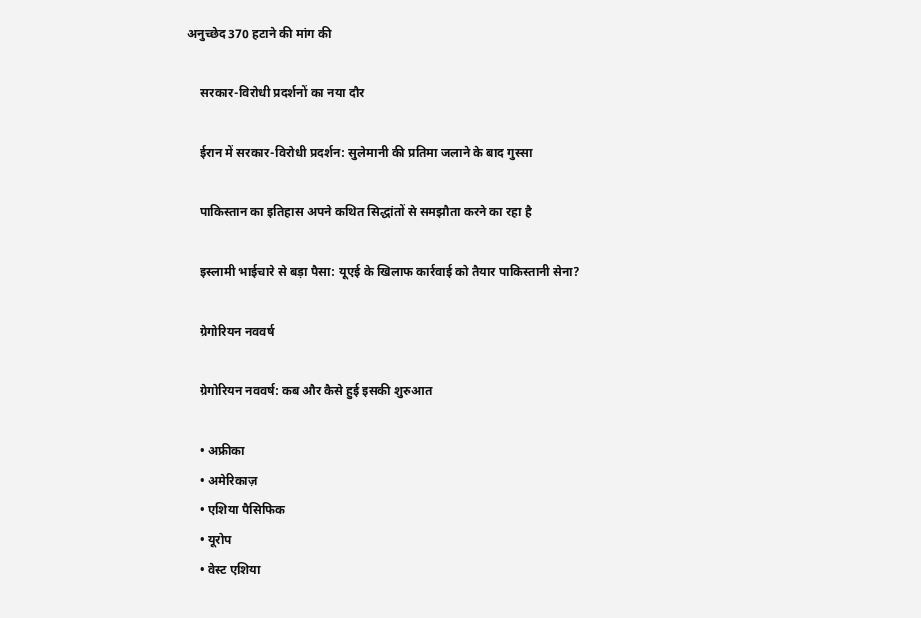अनुच्छेद 370 हटाने की मांग की

    सरकार-विरोधी प्रदर्शनों का नया दौर

    ईरान में सरकार-विरोधी प्रदर्शन: सुलेमानी की प्रतिमा जलाने के बाद गुस्सा

    पाकिस्तान का इतिहास अपने कथित सिद्धांतों से समझौता करने का रहा है

    इस्लामी भाईचारे से बड़ा पैसा: यूएई के खिलाफ कार्रवाई को तैयार पाकिस्तानी सेना?

    ग्रेगोरियन नववर्ष

    ग्रेगोरियन नववर्ष: कब और कैसे हुई इसकी शुरुआत

    • अफ्रीका
    • अमेरिकाज़
    • एशिया पैसिफिक
    • यूरोप
    • वेस्ट एशिया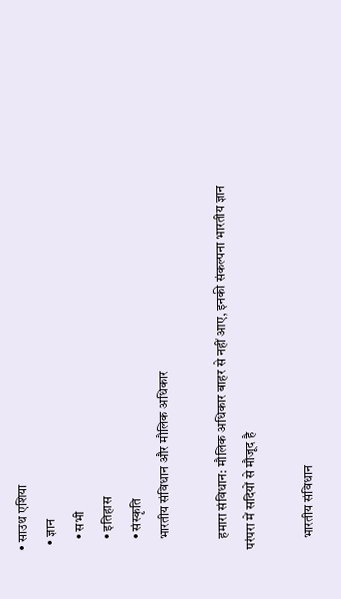• साउथ एशिया
  • ज्ञान
    • सभी
    • इतिहास
    • संस्कृति
    भारतीय संविधान और मौलिक अधिकार

    हमारा संविधान: मौलिक अधिकार बाहर से नहीं आए, इनकी संकल्पना भारतीय ज्ञान परंपरा में सदियों से मौजूद है

    भारतीय संविधान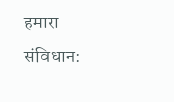हमारा संविधान: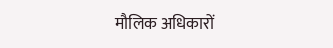मौलिक अधिकारों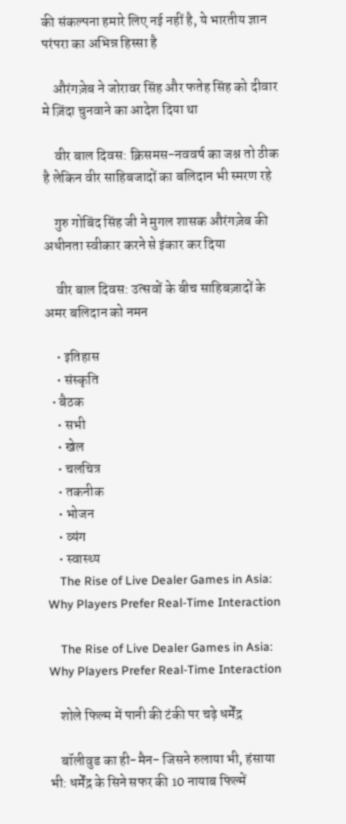की संकल्पना हमारे लिए नई नहीं है, ये भारतीय ज्ञान परंपरा का अभिन्न हिस्सा है

    औरंगज़ेब ने जोरावर सिंह और फतेह सिंह को दीवार मे ज़िंदा चुनवाने का आदेश दिया था

    वीर बाल दिवस: क्रिसमस-नववर्ष का जश्न तो ठीक है लेकिन वीर साहिबजादों का बलिदान भी स्मरण रहे

    गुरु गोबिंद सिंह जी ने मुगल शासक औरंगज़ेब की अधीनता स्वीकार करने से इंकार कर दिया

    वीर बाल दिवस: उत्सवों के बीच साहिबज़ादों के अमर बलिदान को नमन

    • इतिहास
    • संस्कृति
  • बैठक
    • सभी
    • खेल
    • चलचित्र
    • तकनीक
    • भोजन
    • व्यंग
    • स्वास्थ्य
    The Rise of Live Dealer Games in Asia: Why Players Prefer Real-Time Interaction

    The Rise of Live Dealer Games in Asia: Why Players Prefer Real-Time Interaction

    शोले फिल्म में पानी की टंकी पर चढ़े धर्मेंद्र

    बॉलीवुड का ही-मैन- जिसने रुलाया भी, हंसाया भी: धर्मेंद्र के सिने सफर की 10 नायाब फिल्में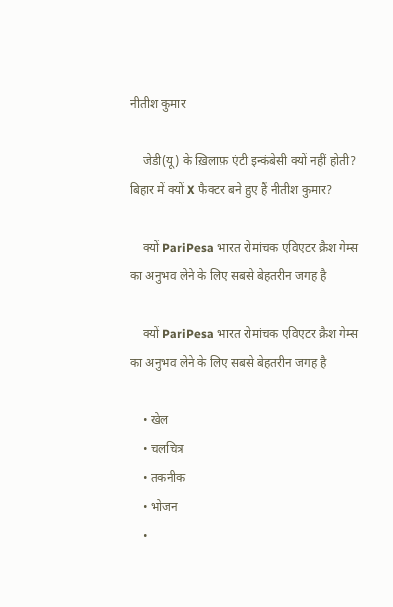नीतीश कुमार

    जेडी(यू) के ख़िलाफ़ एंटी इन्कंबेसी क्यों नहीं होती? बिहार में क्यों X फैक्टर बने हुए हैं नीतीश कुमार?

    क्यों PariPesa भारत रोमांचक एविएटर क्रैश गेम्स का अनुभव लेने के लिए सबसे बेहतरीन जगह है

    क्यों PariPesa भारत रोमांचक एविएटर क्रैश गेम्स का अनुभव लेने के लिए सबसे बेहतरीन जगह है

    • खेल
    • चलचित्र
    • तकनीक
    • भोजन
    •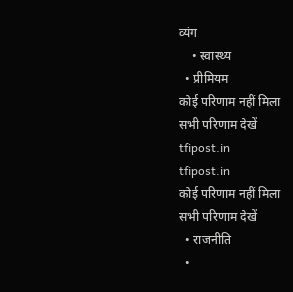व्यंग
    • स्वास्थ्य
  • प्रीमियम
कोई परिणाम नहीं मिला
सभी परिणाम देखें
tfipost.in
tfipost.in
कोई परिणाम नहीं मिला
सभी परिणाम देखें
  • राजनीति
  •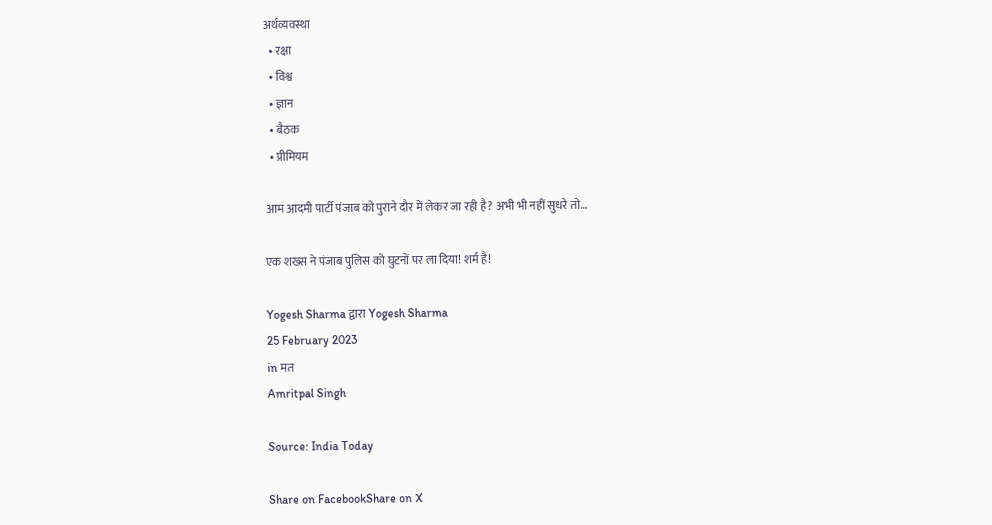अर्थव्यवस्था
  • रक्षा
  • विश्व
  • ज्ञान
  • बैठक
  • प्रीमियम

आम आदमी पार्टी पंजाब को पुराने दौर में लेकर जा रही है? अभी भी नहीं सुधरे तो…

एक शख्स ने पंजाब पुलिस को घुटनों पर ला दिया! शर्म है!

Yogesh Sharma द्वारा Yogesh Sharma
25 February 2023
in मत
Amritpal Singh

Source: India Today

Share on FacebookShare on X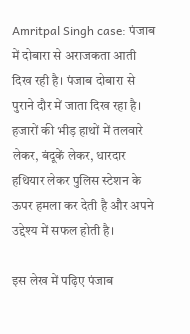Amritpal Singh case: पंजाब में दोबारा से अराजकता आती दिख रही है। पंजाब दोबारा से पुराने दौर में जाता दिख रहा है। हजारों की भीड़ हाथों में तलवारे लेकर, बंदूकें लेकर, धारदार हथियार लेकर पुलिस स्टेशन के ऊपर हमला कर देती है और अपने उद्देश्य में सफल होती है।

इस लेख में पढ़िए पंजाब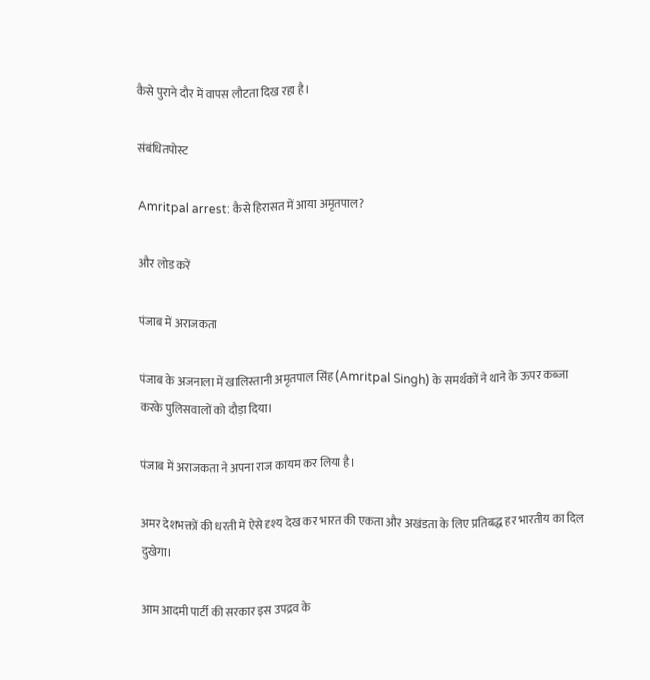कैसे पुराने दौर में वापस लौटता दिख रहा है।

संबंधितपोस्ट

Amritpal arrest: कैसे हिरासत में आया अमृतपाल?

और लोड करें

पंजाब में अराजकता

पंजाब के अजनाला में खालिस्तानी अमृतपाल सिंह (Amritpal Singh) के समर्थकों ने थाने के ऊपर कब्जा करके पुलिसवालों को दौड़ा दिया।

पंजाब में अराजकता ने अपना राज कायम कर लिया है।

अमर देशभक्तों की धरती में ऐसे दृश्य देख कर भारत की एकता और अखंडता के लिए प्रतिबद्ध हर भारतीय का दिल दुखेगा।

आम आदमी पार्टी की सरकार इस उपद्रव के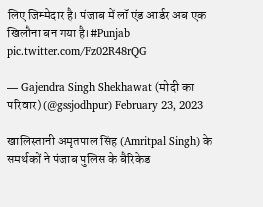लिए जिम्मेदार है। पंजाब में लॉ एंड आर्डर अब एक खिलौना बन गया है।#Punjab pic.twitter.com/Fz02R48rQG

— Gajendra Singh Shekhawat (मोदी का परिवार) (@gssjodhpur) February 23, 2023

खालिस्तानी अमृतपाल सिंह (Amritpal Singh) के समर्थकों ने पंजाब पुलिस के बैरिकेड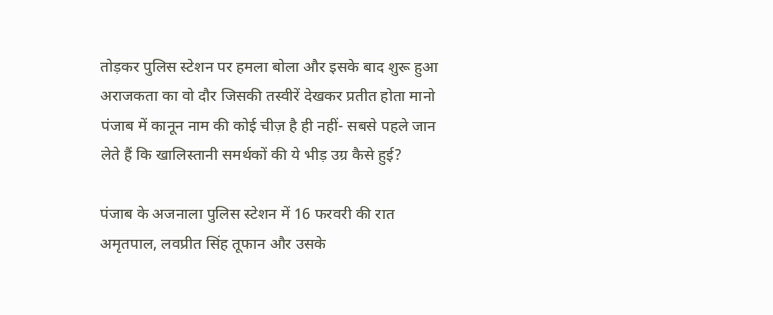तोड़कर पुलिस स्टेशन पर हमला बोला और इसके बाद शुरू हुआ अराजकता का वो दौर जिसकी तस्वीरें देखकर प्रतीत होता मानो पंजाब में कानून नाम की कोई चीज़ है ही नहीं- सबसे पहले जान लेते हैं कि खालिस्तानी समर्थकों की ये भीड़ उग्र कैसे हुई?

पंजाब के अजनाला पुलिस स्टेशन में 16 फरवरी की रात अमृतपाल, लवप्रीत सिंह तूफान और उसके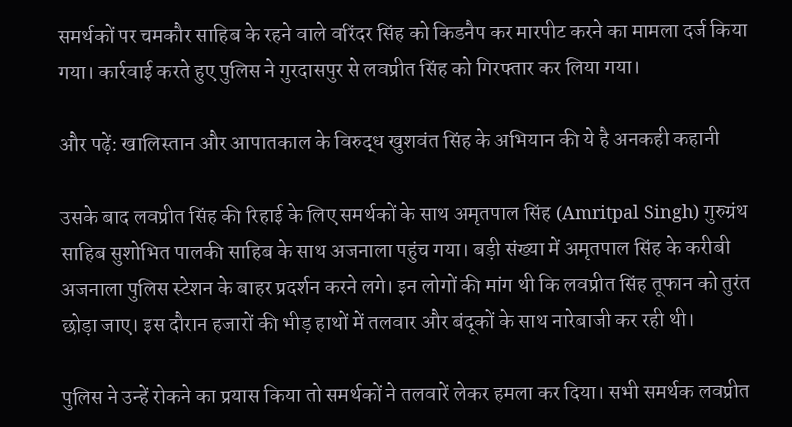समर्थकों पर चमकौर साहिब के रहने वाले वरिंदर सिंह को किडनैप कर मारपीट करने का मामला दर्ज किया गया। कार्रवाई करते हुए पुलिस ने गुरदासपुर से लवप्रीत सिंह को गिरफ्तार कर लिया गया।

और पढ़ें: खालिस्तान और आपातकाल के विरुद्ध खुशवंत सिंह के अभियान की ये है अनकही कहानी

उसके बाद लवप्रीत सिंह की रिहाई के लिए समर्थकों के साथ अमृतपाल सिंह (Amritpal Singh) गुरुग्रंथ साहिब सुशोभित पालकी साहिब के साथ अजनाला पहुंच गया। बड़ी संख्या में अमृतपाल सिंह के करीबी अजनाला पुलिस स्टेशन के बाहर प्रदर्शन करने लगे। इन लोगों की मांग थी कि लवप्रीत सिंह तूफान को तुरंत छोड़ा जाए। इस दौरान हजारों की भीड़ हाथों में तलवार और बंदूकों के साथ नारेबाजी कर रही थी।

पुलिस ने उन्हें रोकने का प्रयास किया तो समर्थकों ने तलवारें लेकर हमला कर दिया। सभी समर्थक लवप्रीत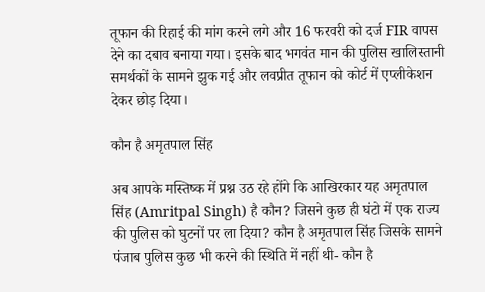तूफान की रिहाई की मांग करने लगे और 16 फरवरी को दर्ज FIR वापस देने का दबाव बनाया गया। इसके बाद भगवंत मान की पुलिस खालिस्तानी समर्थकों के सामने झुक गई और लवप्रीत तूफान को कोर्ट में एप्लीकेशन देकर छोड़ दिया।

कौन है अमृतपाल सिंह

अब आपके मस्तिष्क में प्रश्न उठ रहे होंगे कि आखिरकार यह अमृतपाल सिंह (Amritpal Singh) है कौन? जिसने कुछ ही घंटो में एक राज्य की पुलिस को घुटनों पर ला दिया? कौन है अमृतपाल सिंह जिसके सामने पंजाब पुलिस कुछ भी करने की स्थिति में नहीं थी- कौन है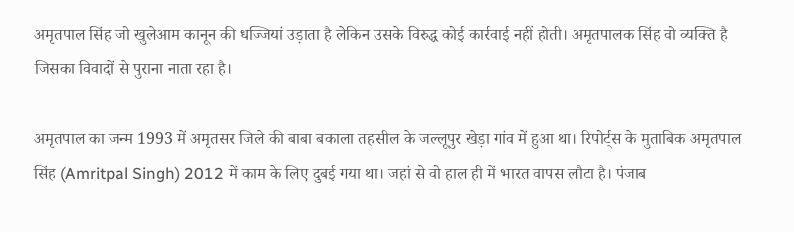अमृतपाल सिंह जो खुलेआम कानून की धज्जियां उड़ाता है लेकिन उसके विरुद्ध कोई कार्रवाई नहीं होती। अमृतपालक सिंह वो व्यक्ति है जिसका विवादों से पुराना नाता रहा है।

अमृतपाल का जन्म 1993 में अमृतसर जिले की बाबा बकाला तहसील के जल्लूपुर खेड़ा गांव में हुआ था। रिपोर्ट्स के मुताबिक अमृतपाल सिंह (Amritpal Singh) 2012 में काम के लिए दुबई गया था। जहां से वो हाल ही में भारत वापस लौटा है। पंजाब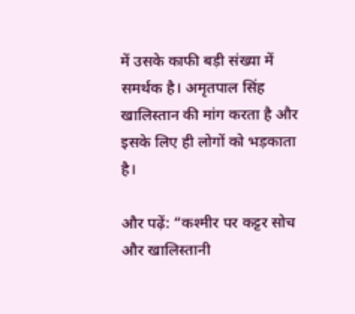में उसके काफी बड़ी संख्या में समर्थक है। अमृतपाल सिंह खालिस्तान की मांग करता है और इसके लिए ही लोगों को भड़काता है।

और पढ़ें: “कश्मीर पर कट्टर सोच और खालिस्तानी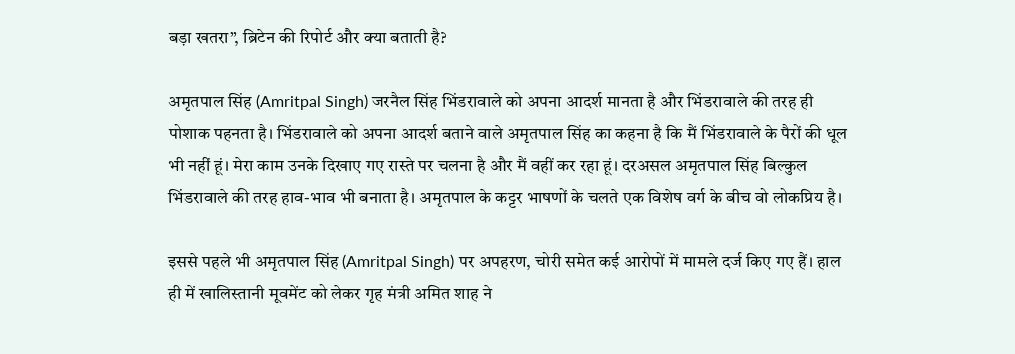बड़ा खतरा”, ब्रिटेन की रिपोर्ट और क्या बताती है?

अमृतपाल सिंह (Amritpal Singh) जरनैल सिंह भिंडरावाले को अपना आदर्श मानता है और भिंडरावाले की तरह ही पोशाक पहनता है। भिंडरावाले को अपना आदर्श बताने वाले अमृतपाल सिंह का कहना है कि मैं भिंडरावाले के पैरों की धूल भी नहीं हूं। मेरा काम उनके दिखाए गए रास्ते पर चलना है और मैं वहीं कर रहा हूं। दरअसल अमृतपाल सिंह बिल्कुल भिंडरावाले की तरह हाव-भाव भी बनाता है। अमृतपाल के कट्टर भाषणों के चलते एक विशेष वर्ग के बीच वो लोकप्रिय है।

इससे पहले भी अमृतपाल सिंह (Amritpal Singh) पर अपहरण, चोरी समेत कई आरोपों में मामले दर्ज किए गए हैं। हाल ही में खालिस्तानी मूवमेंट को लेकर गृह मंत्री अमित शाह ने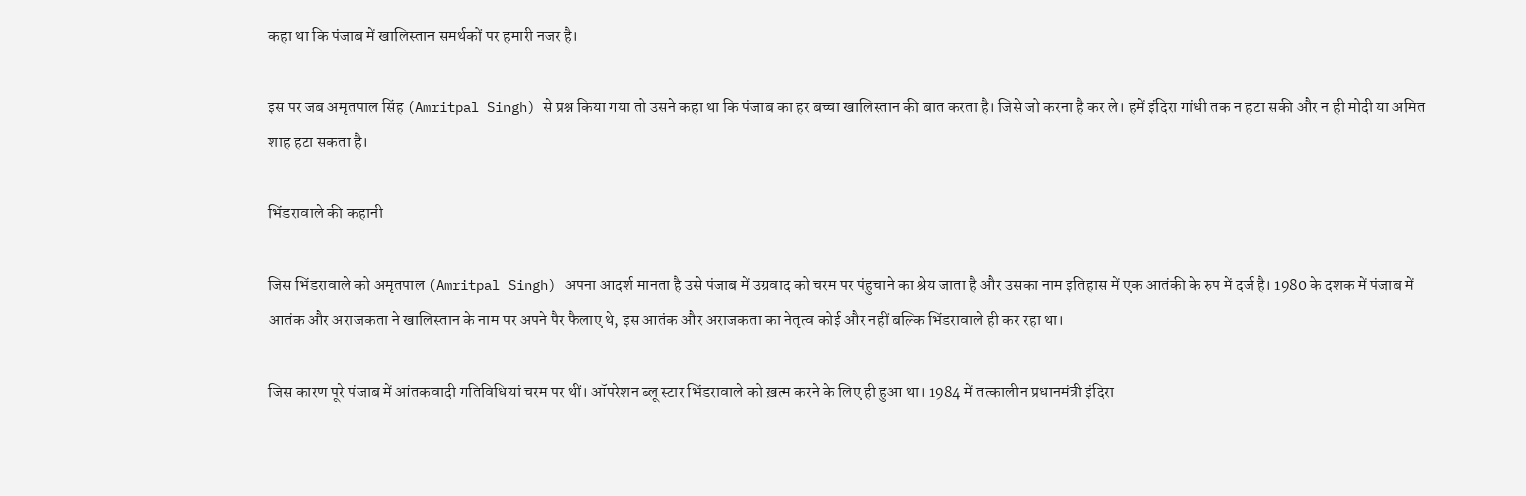कहा था कि पंजाब में खालिस्तान समर्थकों पर हमारी नजर है।

इस पर जब अमृतपाल सिंह (Amritpal Singh) से प्रश्न किया गया तो उसने कहा था कि पंजाब का हर बच्चा खालिस्तान की बात करता है। जिसे जो करना है कर ले। हमें इंदिरा गांधी तक न हटा सकी और न ही मोदी या अमित शाह हटा सकता है।

भिंडरावाले की कहानी

जिस भिंडरावाले को अमृतपाल (Amritpal Singh) अपना आदर्श मानता है उसे पंजाब में उग्रवाद को चरम पर पंहुचाने का श्रेय जाता है और उसका नाम इतिहास में एक आतंकी के रुप में दर्ज है। 1980 के दशक में पंजाब में आतंक और अराजकता ने खालिस्तान के नाम पर अपने पैर फैलाए थे, इस आतंक और अराजकता का नेतृत्व कोई और नहीं बल्कि भिंडरावाले ही कर रहा था।

जिस कारण पूरे पंजाब में आंतकवादी गतिविधियां चरम पर थीं। ऑपरेशन ब्लू स्टार भिंडरावाले को ख़त्म करने के लिए ही हुआ था। 1984 में तत्कालीन प्रधानमंत्री इंदिरा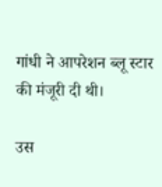गांधी ने आपरेशन ब्लू स्टार की मंजूरी दी थी।

उस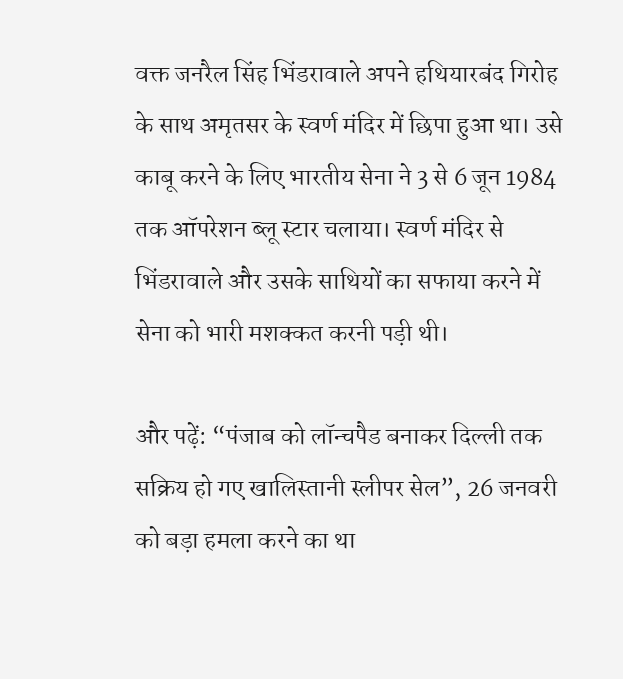वक्त जनरैल सिंह भिंडरावाले अपने हथियारबंद गिरोह के साथ अमृतसर के स्वर्ण मंदिर में छिपा हुआ था। उसे काबू करने के लिए भारतीय सेना ने 3 से 6 जून 1984 तक ऑपरेशन ब्लू स्टार चलाया। स्वर्ण मंदिर से भिंडरावाले और उसके साथियों का सफाया करने में सेना को भारी मशक्कत करनी पड़ी थी।

और पढ़ें: “पंजाब को लॉन्चपैड बनाकर दिल्ली तक सक्रिय हो गए खालिस्तानी स्लीपर सेल”, 26 जनवरी को बड़ा हमला करने का था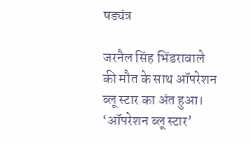षड्यंत्र

जरनैल सिंह भिंडरावाले की मौत के साथ ऑपरेशन ब्लू स्टार का अंत हुआ। ‘ऑपरेशन ब्लू स्टार’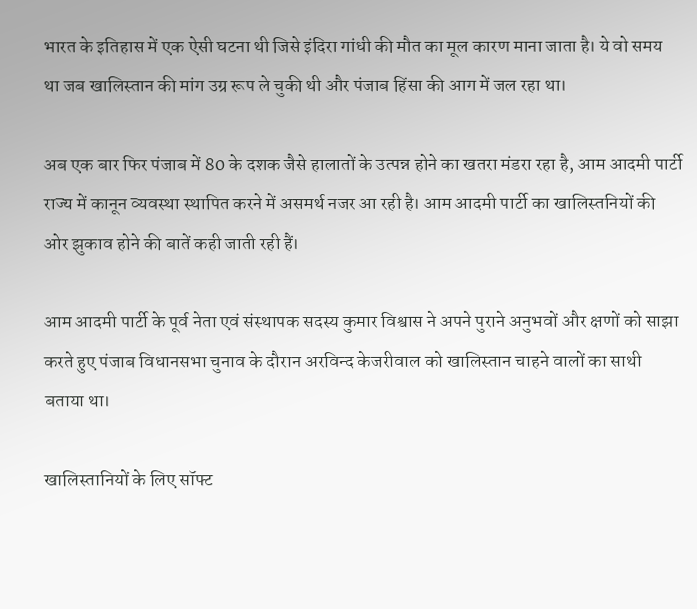भारत के इतिहास में एक ऐसी घटना थी जिसे इंदिरा गांधी की मौत का मूल कारण माना जाता है। ये वो समय था जब खालिस्तान की मांग उग्र रूप ले चुकी थी और पंजाब हिंसा की आग में जल रहा था।

अब एक बार फिर पंजाब में 80 के दशक जैसे हालातों के उत्पन्न होने का खतरा मंडरा रहा है, आम आदमी पार्टी राज्य में कानून व्यवस्था स्थापित करने में असमर्थ नजर आ रही है। आम आदमी पार्टी का खालिस्तनियों की ओर झुकाव होने की बातें कही जाती रही हैं।

आम आदमी पार्टी के पूर्व नेता एवं संस्थापक सदस्य कुमार विश्वास ने अपने पुराने अनुभवों और क्षणों को साझा करते हुए पंजाब विधानसभा चुनाव के दौरान अरविन्द केजरीवाल को खालिस्तान चाहने वालों का साथी बताया था।

खालिस्तानियों के लिए सॉफ्ट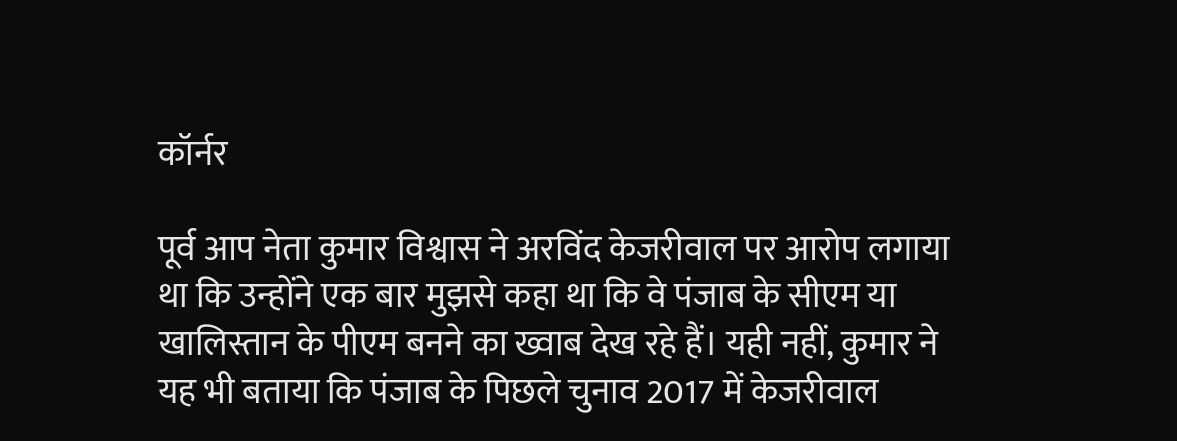कॉर्नर

पूर्व आप नेता कुमार विश्वास ने अरविंद केजरीवाल पर आरोप लगाया था कि उन्होंने एक बार मुझसे कहा था कि वे पंजाब के सीएम या खालिस्तान के पीएम बनने का ख्वाब देख रहे हैं। यही नहीं, कुमार ने यह भी बताया कि पंजाब के पिछले चुनाव 2017 में केजरीवाल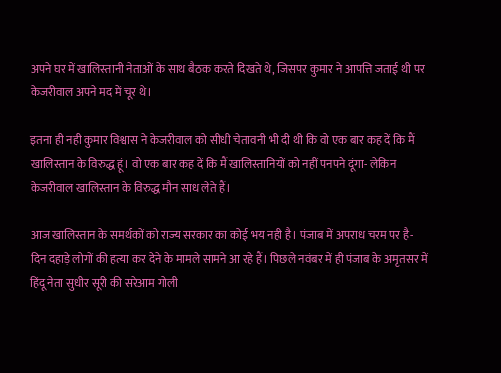अपने घर में खालिस्तानी नेताओं के साथ बैठक करते दिखते थे, जिसपर कुमार ने आपत्ति जताई थी पर केजरीवाल अपने मद में चूर थे।

इतना ही नही कुमार विश्वास ने केजरीवाल को सीधी चेतावनी भी दी थी कि वो एक बार कह दें कि मैं खालिस्तान के विरुद्ध हूं। वो एक बार कह दें कि मैं खालिस्तानियों को नहीं पनपने दूंगा- लेकिन केजरीवाल खालिस्तान के विरुद्ध मौन साध लेते हैं।

आज खालिस्तान के समर्थकों को राज्य सरकार का कोई भय नही है। पंजाब में अपराध चरम पर है- दिन दहाड़े लोगों की हत्या कर देने के मामले सामने आ रहे हैं। पिछले नवंबर में ही पंजाब के अमृतसर में हिंदू नेता सुधीर सूरी की सरेआम गोली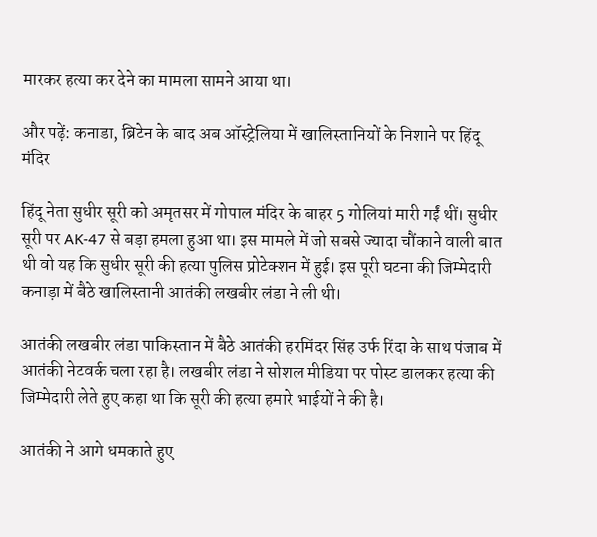मारकर हत्या कर देने का मामला सामने आया था।

और पढ़ें: कनाडा, ब्रिटेन के बाद अब ऑस्ट्रेलिया में खालिस्तानियों के निशाने पर हिंदू मंदिर

हिंदू नेता सुधीर सूरी को अमृतसर में गोपाल मंदिर के बाहर 5 गोलियां मारी गईं थीं। सुधीर सूरी पर AK-47 से बड़ा हमला हुआ था। इस मामले में जो सबसे ज्यादा चौंकाने वाली बात थी वो यह कि सुधीर सूरी की हत्या पुलिस प्रोटेक्शन में हुई। इस पूरी घटना की जिम्मेदारी कनाड़ा में बैठे खालिस्तानी आतंकी लखबीर लंडा ने ली थी।

आतंकी लखबीर लंडा पाकिस्तान में बैठे आतंकी हरमिंदर सिंह उर्फ रिंदा के साथ पंजाब में आतंकी नेटवर्क चला रहा है। लखबीर लंडा ने सोशल मीडिया पर पोस्ट डालकर हत्या की जिम्मेदारी लेते हुए कहा था कि सूरी की हत्या हमारे भाईयों ने की है।

आतंकी ने आगे धमकाते हुए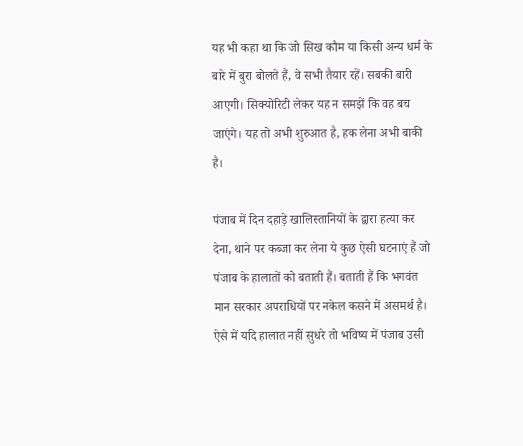यह भी कहा था कि जो सिख कौम या किसी अन्य धर्म के बारे में बुरा बोलते हैं, वे सभी तैयार रहें। सबकी बारी आएगी। सिक्योरिटी लेकर यह न समझें कि वह बच जाएंगे। यह तो अभी शुरुआत है, हक लेना अभी बाकी है।

पंजाब में दिन दहाड़े खालिस्तानियों के द्वारा हत्या कर देना, थाने पर कब्जा कर लेना ये कुछ ऐसी घटनाएं हैं जो पंजाब के हालातों को बताती हैं। बताती हैं कि भगवंत मान सरकार अपराधियों पर नकेल कसने में असमर्थ है। ऐसे में यदि हालात नहीं सुधरे तो भविष्य में पंजाब उसी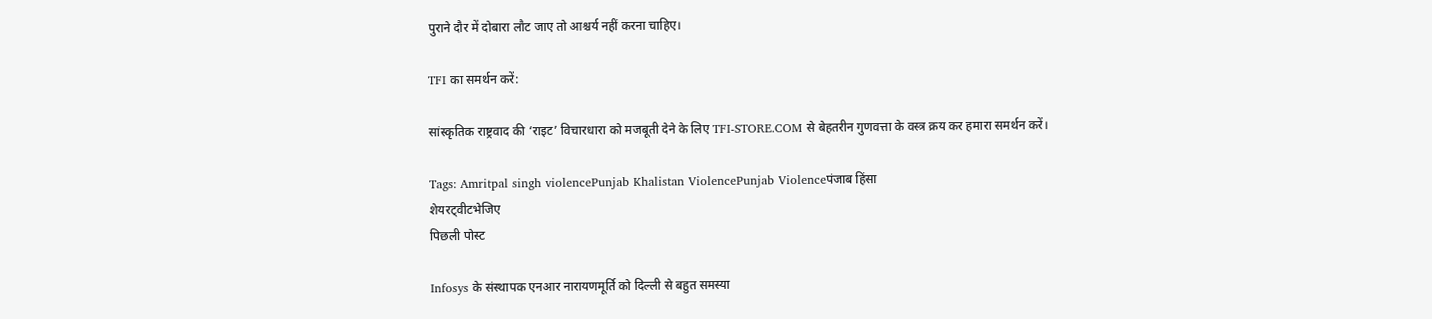पुराने दौर में दोबारा लौट जाए तो आश्चर्य नहीं करना चाहिए।

TFI का समर्थन करें:

सांस्कृतिक राष्ट्रवाद की ‘राइट’ विचारधारा को मजबूती देने के लिए TFI-STORE.COM से बेहतरीन गुणवत्ता के वस्त्र क्रय कर हमारा समर्थन करें।

Tags: Amritpal singh violencePunjab Khalistan ViolencePunjab Violenceपंजाब हिंसा
शेयरट्वीटभेजिए
पिछली पोस्ट

Infosys के संस्थापक एनआर नारायणमूर्ति को दिल्ली से बहुत समस्या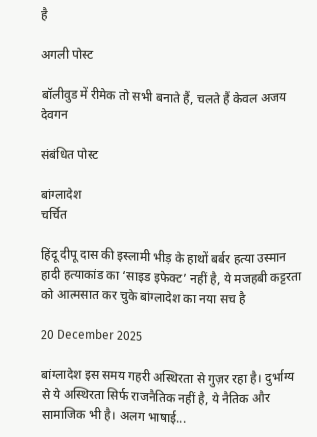है

अगली पोस्ट

बॉलीवुड में रीमेक तो सभी बनाते हैं, चलते हैं केवल अजय देवगन

संबंधित पोस्ट

बांग्लादेश
चर्चित

हिंदू दीपू दास की इस्लामी भीड़ के हाथों बर्बर हत्या उस्मान हादी हत्याकांड का ‘साइड इफेक्ट’ नहीं है, ये मजहबी कट्टरता को आत्मसात कर चुके बांग्लादेश का नया सच है

20 December 2025

बांग्लादेश इस समय गहरी अस्थिरता से गुज़र रहा है। दुर्भाग्य से ये अस्थिरता सिर्फ राजनैतिक नहीं है, ये नैतिक और सामाजिक भी है। अलग भाषाई...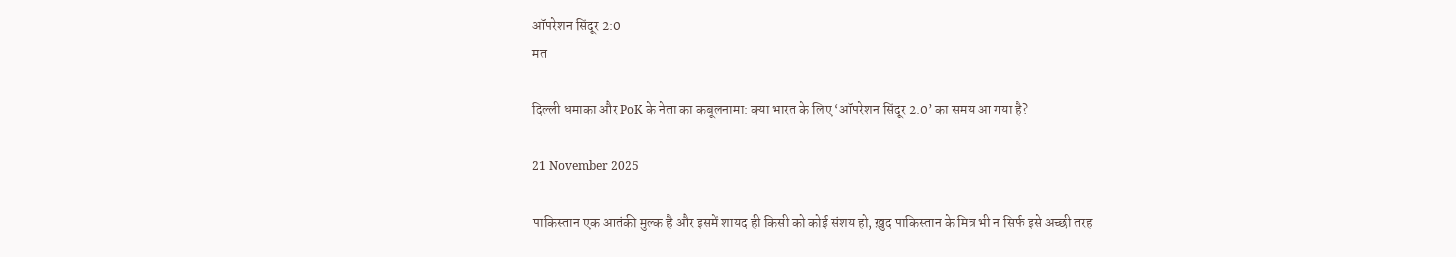ऑपरेशन सिंदूर 2:0
मत

दिल्ली धमाका और PoK के नेता का कबूलनामा: क्या भारत के लिए ‘ऑपरेशन सिंदूर 2.0’ का समय आ गया है?

21 November 2025

पाकिस्तान एक आतंकी मुल्क है और इसमें शायद ही किसी को कोई संशय हो, ख़ुद पाकिस्तान के मित्र भी न सिर्फ इसे अच्छी तरह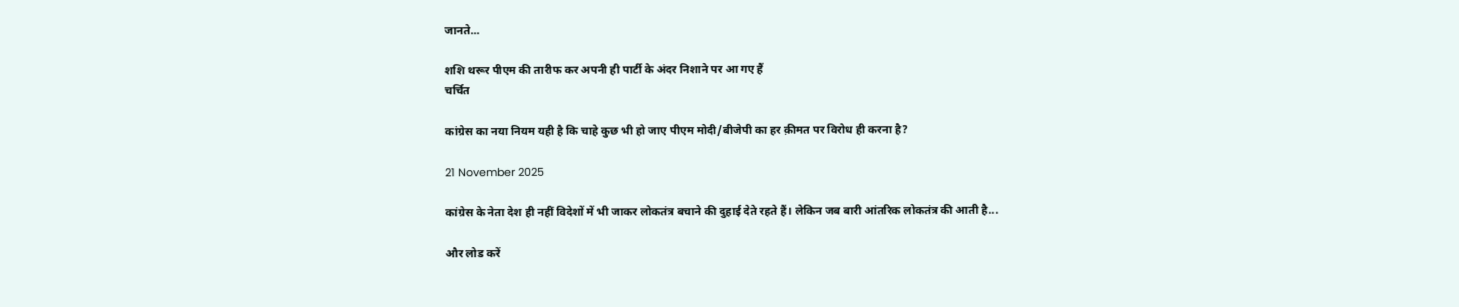जानते...

शशि थरूर पीएम की तारीफ कर अपनी ही पार्टी के अंदर निशाने पर आ गए हैं
चर्चित

कांग्रेस का नया नियम यही है कि चाहे कुछ भी हो जाए पीएम मोदी/बीजेपी का हर क़ीमत पर विरोध ही करना है?

21 November 2025

कांग्रेस के नेता देश ही नहीं विदेशों में भी जाकर लोकतंत्र बचाने की दुहाई देते रहते हैं। लेकिन जब बारी आंतरिक लोकतंत्र की आती है...

और लोड करें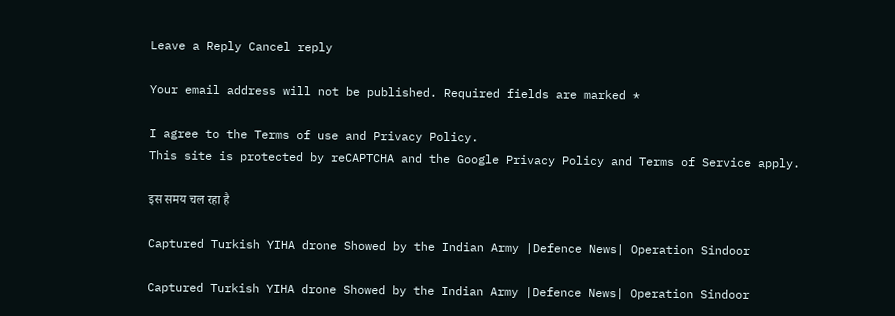Leave a Reply Cancel reply

Your email address will not be published. Required fields are marked *

I agree to the Terms of use and Privacy Policy.
This site is protected by reCAPTCHA and the Google Privacy Policy and Terms of Service apply.

इस समय चल रहा है

Captured Turkish YIHA drone Showed by the Indian Army |Defence News| Operation Sindoor

Captured Turkish YIHA drone Showed by the Indian Army |Defence News| Operation Sindoor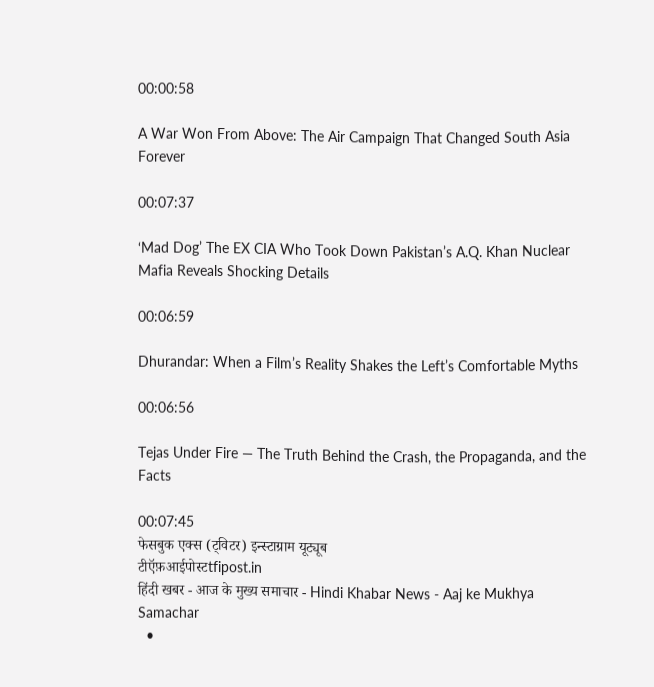00:00:58

A War Won From Above: The Air Campaign That Changed South Asia Forever

00:07:37

‘Mad Dog’ The EX CIA Who Took Down Pakistan’s A.Q. Khan Nuclear Mafia Reveals Shocking Details

00:06:59

Dhurandar: When a Film’s Reality Shakes the Left’s Comfortable Myths

00:06:56

Tejas Under Fire — The Truth Behind the Crash, the Propaganda, and the Facts

00:07:45
फेसबुक एक्स (ट्विटर) इन्स्टाग्राम यूट्यूब
टीऍफ़आईपोस्टtfipost.in
हिंदी खबर - आज के मुख्य समाचार - Hindi Khabar News - Aaj ke Mukhya Samachar
  •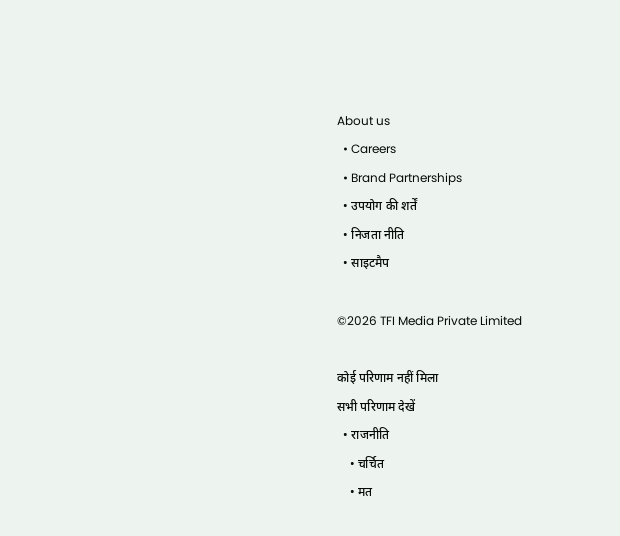About us
  • Careers
  • Brand Partnerships
  • उपयोग की शर्तें
  • निजता नीति
  • साइटमैप

©2026 TFI Media Private Limited

कोई परिणाम नहीं मिला
सभी परिणाम देखें
  • राजनीति
    • चर्चित
    • मत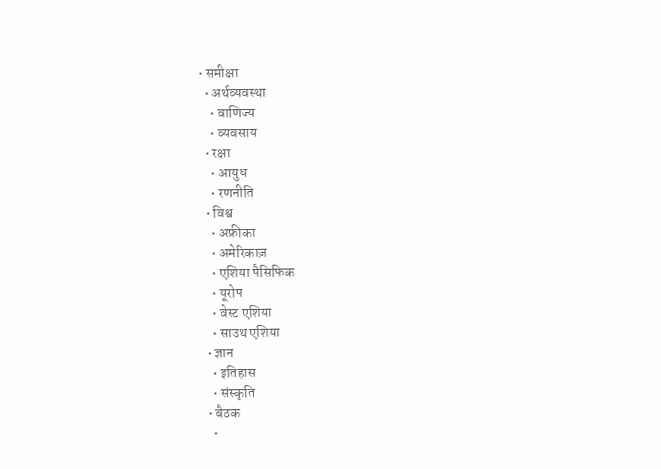• समीक्षा
  • अर्थव्यवस्था
    • वाणिज्य
    • व्यवसाय
  • रक्षा
    • आयुध
    • रणनीति
  • विश्व
    • अफ्रीका
    • अमेरिकाज़
    • एशिया पैसिफिक
    • यूरोप
    • वेस्ट एशिया
    • साउथ एशिया
  • ज्ञान
    • इतिहास
    • संस्कृति
  • बैठक
    •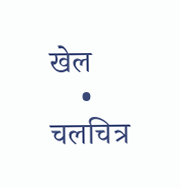खेल
    • चलचित्र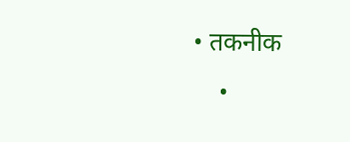• तकनीक
    •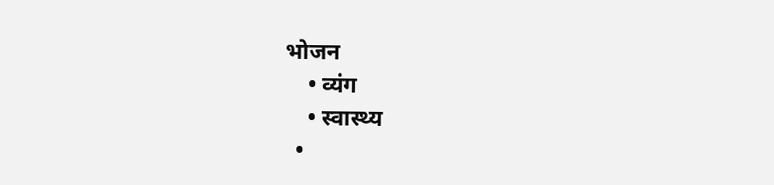भोजन
    • व्यंग
    • स्वास्थ्य
  •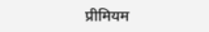प्रीमियम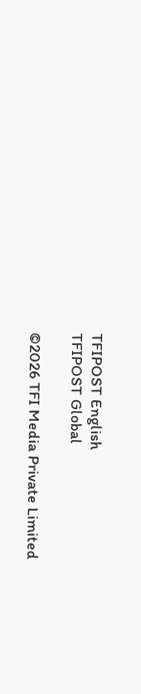TFIPOST English
TFIPOST Global

©2026 TFI Media Private Limited